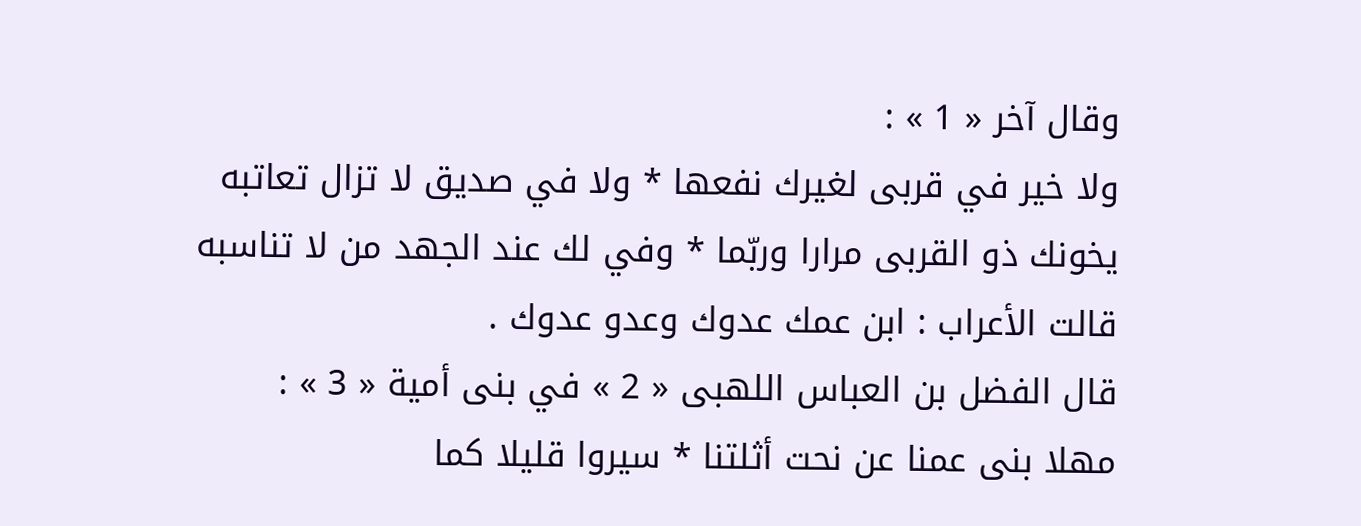وقال آخر « 1 » :
ولا خير في قربى لغيرك نفعها * ولا في صديق لا تزال تعاتبه
يخونك ذو القربى مرارا وربّما * وفي لك عند الجهد من لا تناسبه
قالت الأعراب : ابن عمك عدوك وعدو عدوك .
قال الفضل بن العباس اللهبى « 2 » في بنى أمية « 3 » :
مهلا بنى عمنا عن نحت أثلتنا * سيروا قليلا كما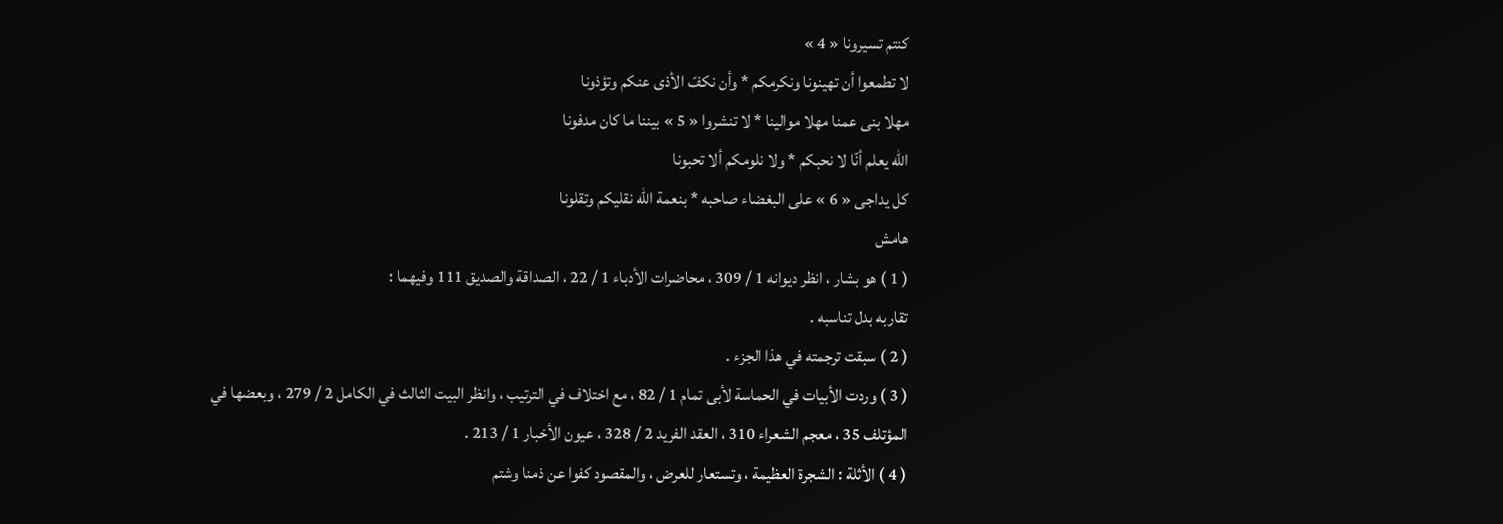كنتم تسيرونا « 4 »
لا تطمعوا أن تهينونا ونكرمكم * وأن نكفّ الأذى عنكم وتؤذونا
مهلا بنى عمنا مهلا موالينا * لا تنشروا « 5 » بيننا ما كان مدفونا
اللّه يعلم أنّا لا نحبكم * ولا نلومكم ألا تحبونا
كل يداجى « 6 » على البغضاء صاحبه * بنعمة اللّه نقليكم وتقلونا
هامش
( 1 ) هو بشار ، انظر ديوانه 1 / 309 ، محاضرات الأدباء 1 / 22 ، الصداقة والصديق 111 وفيهما :
تقاربه بدل تناسبه .
( 2 ) سبقت ترجمته في هذا الجزء .
( 3 ) وردت الأبيات في الحماسة لأبى تمام 1 / 82 ، مع اختلاف في الترتيب ، وانظر البيت الثالث في الكامل 2 / 279 ، وبعضها في المؤتلف 35 ، معجم الشعراء 310 ، العقد الفريد 2 / 328 ، عيون الأخبار 1 / 213 .
( 4 ) الأثلة : الشجرة العظيمة ، وتستعار للعرض ، والمقصود كفوا عن ذمنا وشتم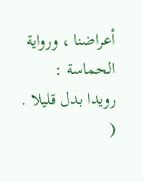أعراضنا ، ورواية الحماسة :
رويدا بدل قليلا .
(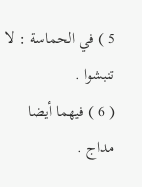5 ) في الحماسة : لا تنبشوا .
( 6 ) فيهما أيضا مداج .